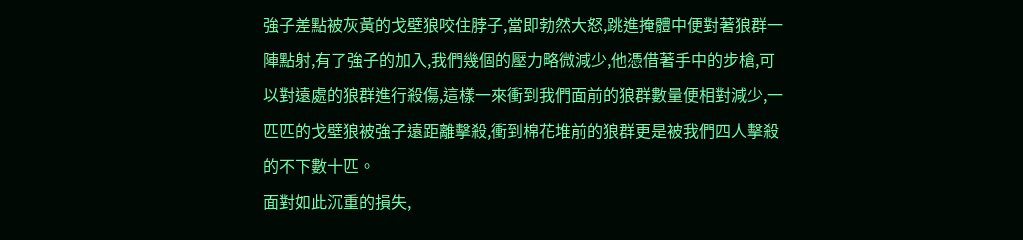強子差點被灰黃的戈壁狼咬住脖子,當即勃然大怒,跳進掩體中便對著狼群一陣點射,有了強子的加入,我們幾個的壓力略微減少,他憑借著手中的步槍,可以對遠處的狼群進行殺傷,這樣一來衝到我們面前的狼群數量便相對減少,一匹匹的戈壁狼被強子遠距離擊殺,衝到棉花堆前的狼群更是被我們四人擊殺的不下數十匹。
面對如此沉重的損失,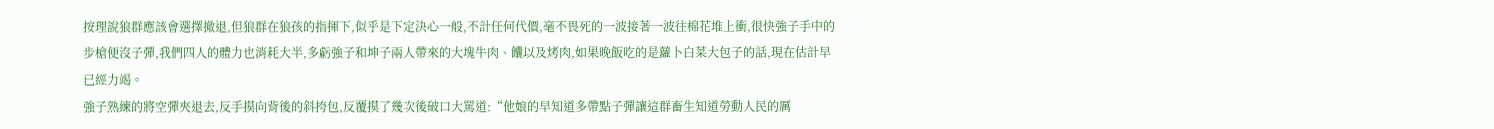按理說狼群應該會選擇撤退,但狼群在狼孩的指揮下,似乎是下定決心一般,不計任何代價,毫不畏死的一波接著一波往棉花堆上衝,很快強子手中的步槍便沒子彈,我們四人的體力也消耗大半,多虧強子和坤子兩人帶來的大塊牛肉、饢以及烤肉,如果晚飯吃的是蘿卜白菜大包子的話,現在估計早已經力竭。
強子熟練的將空彈夾退去,反手摸向背後的斜挎包,反覆摸了幾次後破口大罵道:“他娘的早知道多帶點子彈讓這群畜生知道勞動人民的厲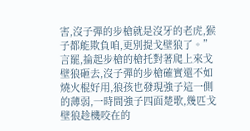害,沒子彈的步槍就是沒牙的老虎,猴子都能欺負咱,更別提戈壁狼了。”
言罷,掄起步槍的槍托對著爬上來戈壁狼砸去,沒子彈的步槍確實還不如燒火棍好用,狼孩也發現強子這一側的薄弱,一時間強子四面楚歌,幾匹戈壁狼趁機咬在的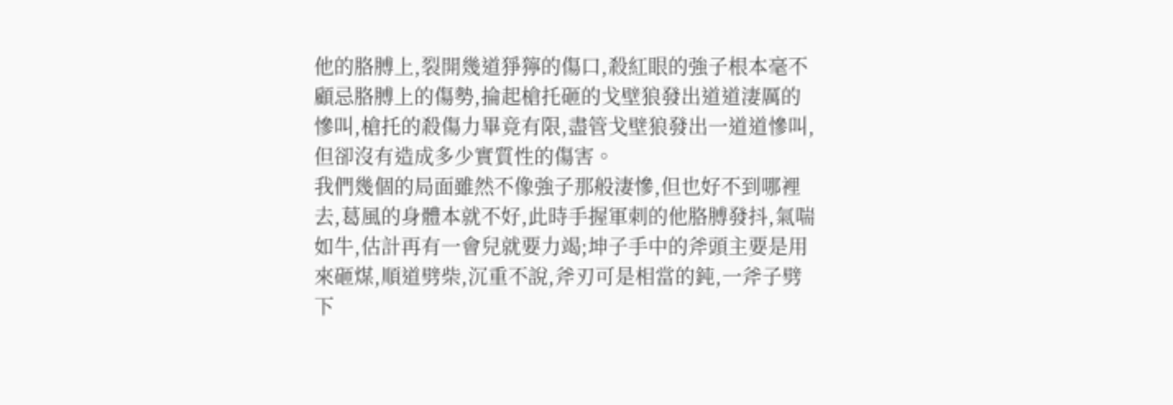他的胳膊上,裂開幾道猙獰的傷口,殺紅眼的強子根本毫不顧忌胳膊上的傷勢,掄起槍托砸的戈壁狼發出道道淒厲的慘叫,槍托的殺傷力畢竟有限,盡管戈壁狼發出一道道慘叫,但卻沒有造成多少實質性的傷害。
我們幾個的局面雖然不像強子那般淒慘,但也好不到哪裡去,葛風的身體本就不好,此時手握軍刺的他胳膊發抖,氣喘如牛,估計再有一會兒就要力竭;坤子手中的斧頭主要是用來砸煤,順道劈柴,沉重不說,斧刃可是相當的鈍,一斧子劈下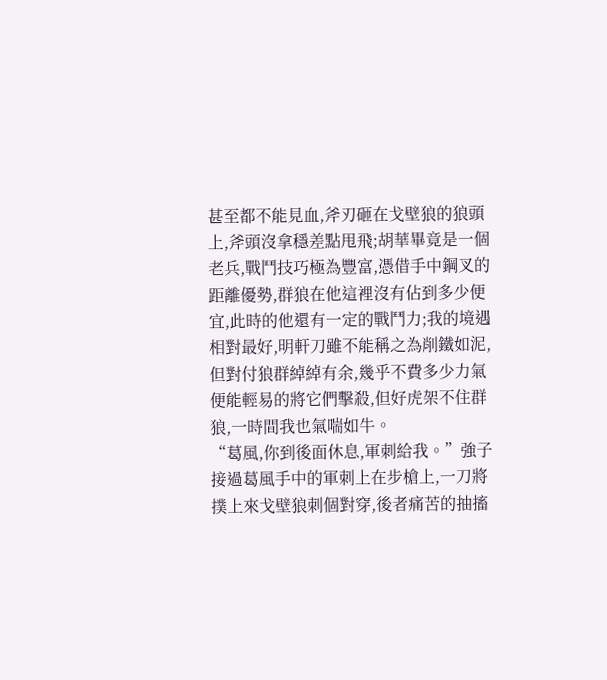甚至都不能見血,斧刃砸在戈壁狼的狼頭上,斧頭沒拿穩差點甩飛;胡華畢竟是一個老兵,戰鬥技巧極為豐富,憑借手中鋼叉的距離優勢,群狼在他這裡沒有佔到多少便宜,此時的他還有一定的戰鬥力;我的境遇相對最好,明軒刀雖不能稱之為削鐵如泥,但對付狼群綽綽有余,幾乎不費多少力氣便能輕易的將它們擊殺,但好虎架不住群狼,一時間我也氣喘如牛。
“葛風,你到後面休息,軍刺給我。”強子接過葛風手中的軍刺上在步槍上,一刀將撲上來戈壁狼刺個對穿,後者痛苦的抽搐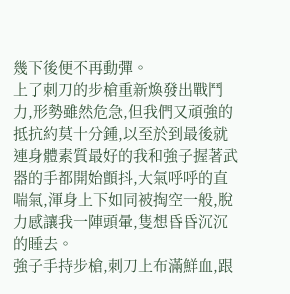幾下後便不再動彈。
上了刺刀的步槍重新煥發出戰鬥力,形勢雖然危急,但我們又頑強的抵抗約莫十分鍾,以至於到最後就連身體素質最好的我和強子握著武器的手都開始顫抖,大氣呼呼的直喘氣,渾身上下如同被掏空一般,脫力感讓我一陣頭暈,隻想昏昏沉沉的睡去。
強子手持步槍,刺刀上布滿鮮血,跟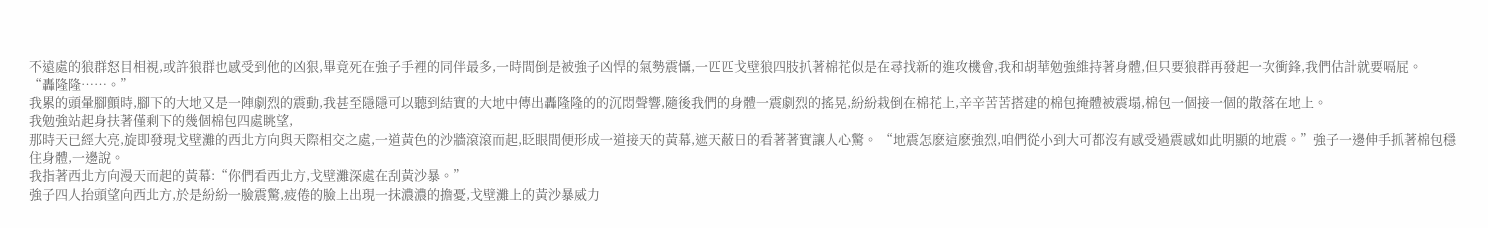不遠處的狼群怒目相視,或許狼群也感受到他的凶狠,畢竟死在強子手裡的同伴最多,一時間倒是被強子凶悍的氣勢震懾,一匹匹戈壁狼四肢扒著棉花似是在尋找新的進攻機會,我和胡華勉強維持著身體,但只要狼群再發起一次衝鋒,我們估計就要嗝屁。
“轟隆隆……。”
我累的頭暈腳顫時,腳下的大地又是一陣劇烈的震動,我甚至隱隱可以聽到結實的大地中傳出轟隆隆的的沉悶聲響,隨後我們的身體一震劇烈的搖晃,紛紛栽倒在棉花上,辛辛苦苦搭建的棉包掩體被震塌,棉包一個接一個的散落在地上。
我勉強站起身扶著僅剩下的幾個棉包四處眺望,
那時天已經大亮,旋即發現戈壁灘的西北方向與天際相交之處,一道黃色的沙牆滾滾而起,眨眼間便形成一道接天的黃幕,遮天蔽日的看著著實讓人心驚。 “地震怎麽這麽強烈,咱們從小到大可都沒有感受過震感如此明顯的地震。”強子一邊伸手抓著棉包穩住身體,一邊說。
我指著西北方向漫天而起的黃幕:“你們看西北方,戈壁灘深處在刮黃沙暴。”
強子四人抬頭望向西北方,於是紛紛一臉震驚,疲倦的臉上出現一抹濃濃的擔憂,戈壁灘上的黃沙暴威力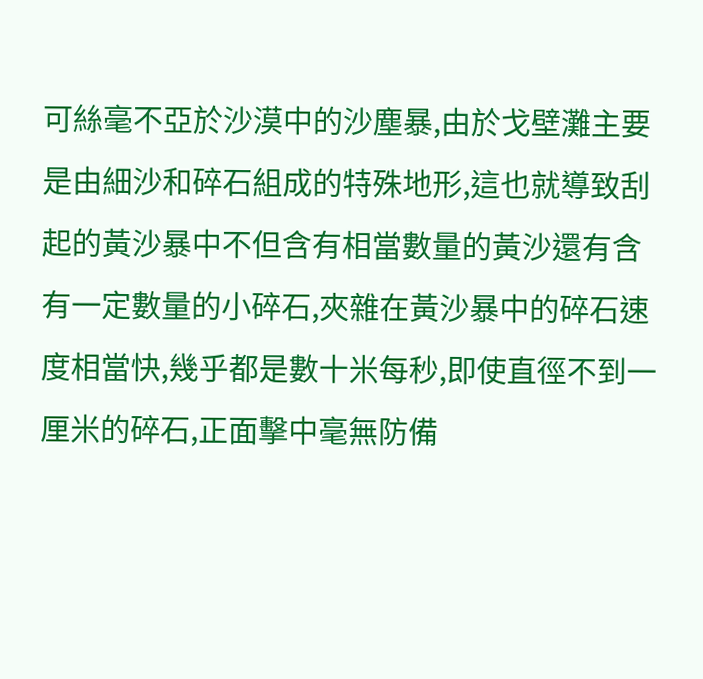可絲毫不亞於沙漠中的沙塵暴,由於戈壁灘主要是由細沙和碎石組成的特殊地形,這也就導致刮起的黃沙暴中不但含有相當數量的黃沙還有含有一定數量的小碎石,夾雜在黃沙暴中的碎石速度相當快,幾乎都是數十米每秒,即使直徑不到一厘米的碎石,正面擊中毫無防備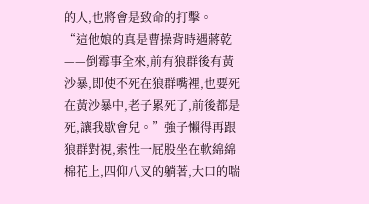的人,也將會是致命的打擊。
“這他娘的真是曹操背時遇蔣乾——倒霉事全來,前有狼群後有黃沙暴,即使不死在狼群嘴裡,也要死在黃沙暴中,老子累死了,前後都是死,讓我歇會兒。”強子懶得再跟狼群對視,索性一屁股坐在軟綿綿棉花上,四仰八叉的躺著,大口的喘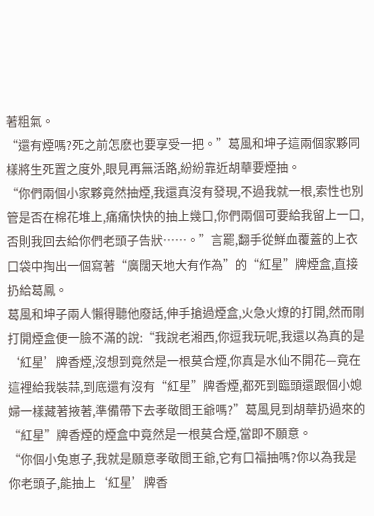著粗氣。
“還有煙嗎?死之前怎麽也要享受一把。”葛風和坤子這兩個家夥同樣將生死置之度外,眼見再無活路,紛紛靠近胡華要煙抽。
“你們兩個小家夥竟然抽煙,我還真沒有發現,不過我就一根,索性也別管是否在棉花堆上,痛痛快快的抽上幾口,你們兩個可要給我留上一口,否則我回去給你們老頭子告狀……。”言罷,翻手從鮮血覆蓋的上衣口袋中掏出一個寫著“廣闊天地大有作為”的“紅星”牌煙盒,直接扔給葛鳳。
葛風和坤子兩人懶得聽他廢話,伸手搶過煙盒,火急火燎的打開,然而剛打開煙盒便一臉不滿的說:“我說老湘西,你逗我玩呢,我還以為真的是‘紅星’牌香煙,沒想到竟然是一根莫合煙,你真是水仙不開花—竟在這裡給我裝蒜,到底還有沒有“紅星”牌香煙,都死到臨頭還跟個小媳婦一樣藏著掖著,準備帶下去孝敬閻王爺嗎?”葛風見到胡華扔過來的“紅星”牌香煙的煙盒中竟然是一根莫合煙,當即不願意。
“你個小兔崽子,我就是願意孝敬閻王爺,它有口福抽嗎?你以為我是你老頭子,能抽上‘紅星’牌香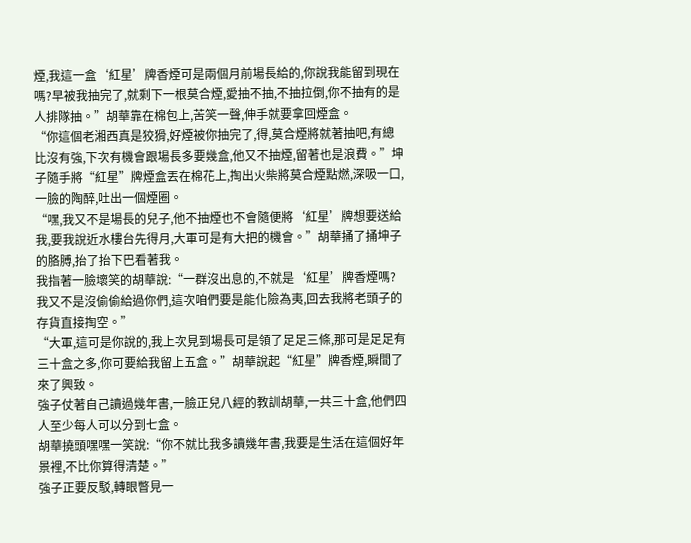煙,我這一盒‘紅星’牌香煙可是兩個月前場長給的,你說我能留到現在嗎?早被我抽完了,就剩下一根莫合煙,愛抽不抽,不抽拉倒,你不抽有的是人排隊抽。”胡華靠在棉包上,苦笑一聲,伸手就要拿回煙盒。
“你這個老湘西真是狡猾,好煙被你抽完了,得,莫合煙將就著抽吧,有總比沒有強,下次有機會跟場長多要幾盒,他又不抽煙,留著也是浪費。”坤子隨手將“紅星”牌煙盒丟在棉花上,掏出火柴將莫合煙點燃,深吸一口,一臉的陶醉,吐出一個煙圈。
“嘿,我又不是場長的兒子,他不抽煙也不會隨便將‘紅星’牌想要送給我,要我說近水樓台先得月,大軍可是有大把的機會。”胡華捅了捅坤子的胳膊,抬了抬下巴看著我。
我指著一臉壞笑的胡華說:“一群沒出息的,不就是‘紅星’牌香煙嗎?我又不是沒偷偷給過你們,這次咱們要是能化險為夷,回去我將老頭子的存貨直接掏空。”
“大軍,這可是你說的,我上次見到場長可是領了足足三條,那可是足足有三十盒之多,你可要給我留上五盒。”胡華說起“紅星”牌香煙,瞬間了來了興致。
強子仗著自己讀過幾年書,一臉正兒八經的教訓胡華,一共三十盒,他們四人至少每人可以分到七盒。
胡華撓頭嘿嘿一笑說:“你不就比我多讀幾年書,我要是生活在這個好年景裡,不比你算得清楚。”
強子正要反駁,轉眼瞥見一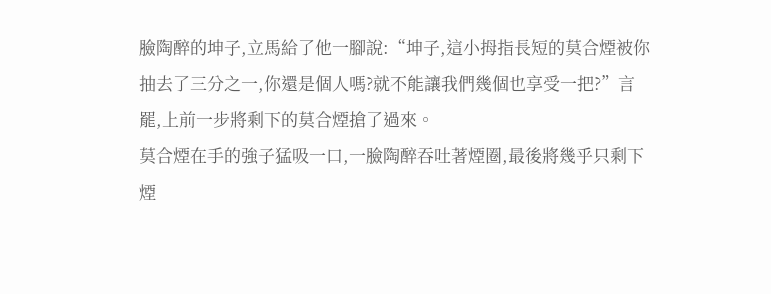臉陶醉的坤子,立馬給了他一腳說:“坤子,這小拇指長短的莫合煙被你抽去了三分之一,你還是個人嗎?就不能讓我們幾個也享受一把?”言罷,上前一步將剩下的莫合煙搶了過來。
莫合煙在手的強子猛吸一口,一臉陶醉吞吐著煙圈,最後將幾乎只剩下煙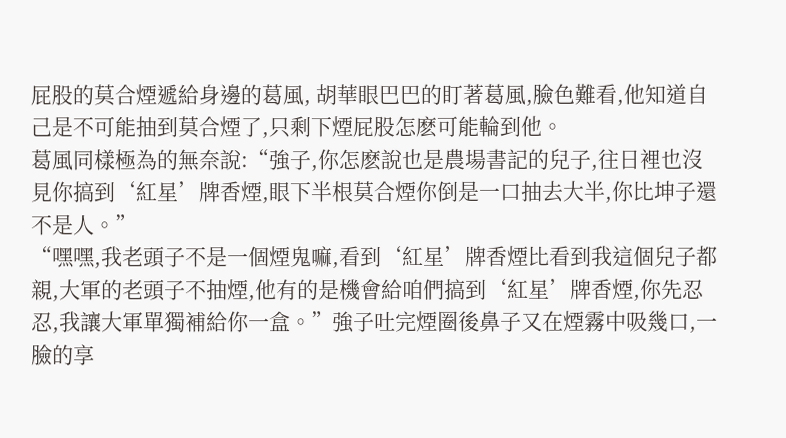屁股的莫合煙遞給身邊的葛風, 胡華眼巴巴的盯著葛風,臉色難看,他知道自己是不可能抽到莫合煙了,只剩下煙屁股怎麽可能輪到他。
葛風同樣極為的無奈說:“強子,你怎麽說也是農場書記的兒子,往日裡也沒見你搞到‘紅星’牌香煙,眼下半根莫合煙你倒是一口抽去大半,你比坤子還不是人。”
“嘿嘿,我老頭子不是一個煙鬼嘛,看到‘紅星’牌香煙比看到我這個兒子都親,大軍的老頭子不抽煙,他有的是機會給咱們搞到‘紅星’牌香煙,你先忍忍,我讓大軍單獨補給你一盒。”強子吐完煙圈後鼻子又在煙霧中吸幾口,一臉的享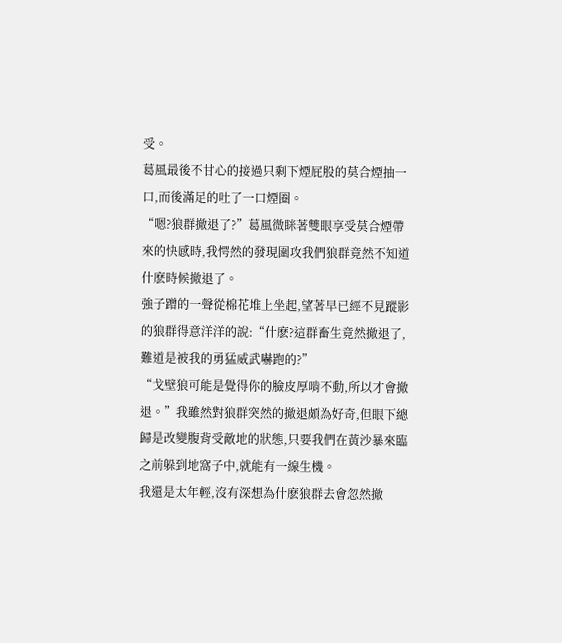受。
葛風最後不甘心的接過只剩下煙屁股的莫合煙抽一口,而後滿足的吐了一口煙圈。
“嗯?狼群撤退了?”葛風微眯著雙眼享受莫合煙帶來的快感時,我愕然的發現圍攻我們狼群竟然不知道什麽時候撤退了。
強子蹭的一聲從棉花堆上坐起,望著早已經不見蹤影的狼群得意洋洋的說:“什麽?這群畜生竟然撤退了,難道是被我的勇猛威武嚇跑的?”
“戈壁狼可能是覺得你的臉皮厚啃不動,所以才會撤退。”我雖然對狼群突然的撤退頗為好奇,但眼下總歸是改變腹背受敵地的狀態,只要我們在黃沙暴來臨之前躲到地窩子中,就能有一線生機。
我還是太年輕,沒有深想為什麽狼群去會忽然撤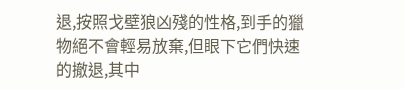退,按照戈壁狼凶殘的性格,到手的獵物絕不會輕易放棄,但眼下它們快速的撤退,其中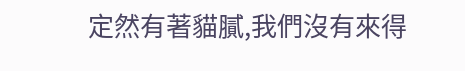定然有著貓膩,我們沒有來得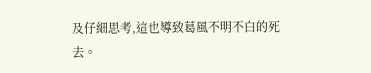及仔細思考,這也導致葛風不明不白的死去。